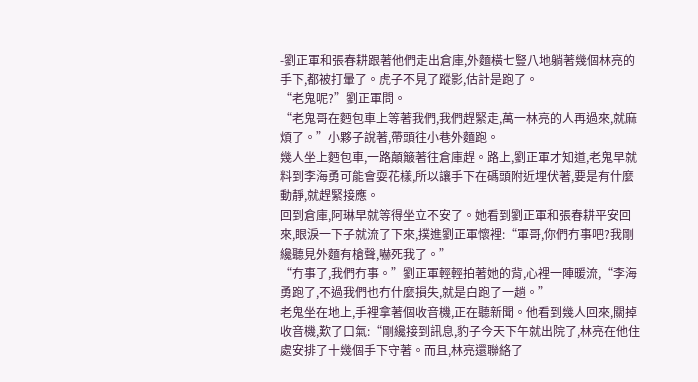-劉正軍和張春耕跟著他們走出倉庫,外麵橫七豎八地躺著幾個林亮的手下,都被打暈了。虎子不見了蹤影,估計是跑了。
“老鬼呢?”劉正軍問。
“老鬼哥在麪包車上等著我們,我們趕緊走,萬一林亮的人再過來,就麻煩了。”小夥子說著,帶頭往小巷外麵跑。
幾人坐上麪包車,一路顛簸著往倉庫趕。路上,劉正軍才知道,老鬼早就料到李海勇可能會耍花樣,所以讓手下在碼頭附近埋伏著,要是有什麼動靜,就趕緊接應。
回到倉庫,阿琳早就等得坐立不安了。她看到劉正軍和張春耕平安回來,眼淚一下子就流了下來,撲進劉正軍懷裡:“軍哥,你們冇事吧?我剛纔聽見外麵有槍聲,嚇死我了。”
“冇事了,我們冇事。”劉正軍輕輕拍著她的背,心裡一陣暖流,“李海勇跑了,不過我們也冇什麼損失,就是白跑了一趟。”
老鬼坐在地上,手裡拿著個收音機,正在聽新聞。他看到幾人回來,關掉收音機,歎了口氣:“剛纔接到訊息,豹子今天下午就出院了,林亮在他住處安排了十幾個手下守著。而且,林亮還聯絡了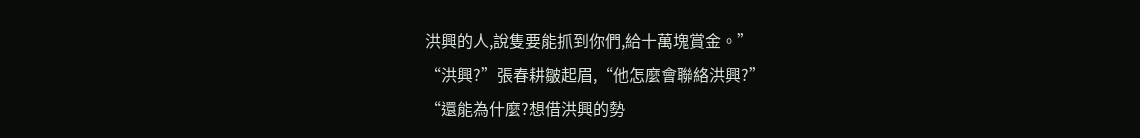洪興的人,說隻要能抓到你們,給十萬塊賞金。”
“洪興?”張春耕皺起眉,“他怎麼會聯絡洪興?”
“還能為什麼?想借洪興的勢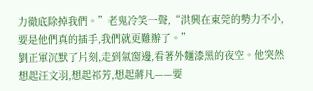力徹底除掉我們。”老鬼冷笑一聲,“洪興在東莞的勢力不小,要是他們真的插手,我們就更難辦了。”
劉正軍沉默了片刻,走到氣窗邊,看著外麵漆黑的夜空。他突然想起汪文羽,想起祁芳,想起蔣凡——要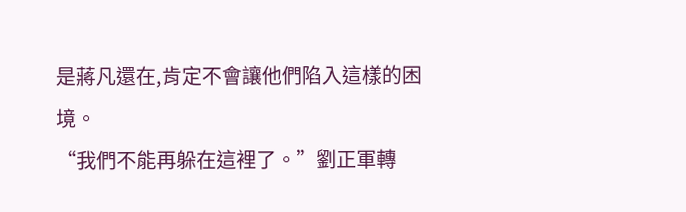是蔣凡還在,肯定不會讓他們陷入這樣的困境。
“我們不能再躲在這裡了。”劉正軍轉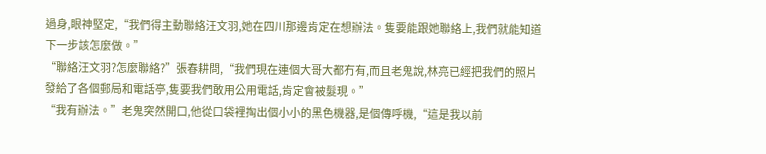過身,眼神堅定,“我們得主動聯絡汪文羽,她在四川那邊肯定在想辦法。隻要能跟她聯絡上,我們就能知道下一步該怎麼做。”
“聯絡汪文羽?怎麼聯絡?”張春耕問,“我們現在連個大哥大都冇有,而且老鬼說,林亮已經把我們的照片發給了各個郵局和電話亭,隻要我們敢用公用電話,肯定會被髮現。”
“我有辦法。”老鬼突然開口,他從口袋裡掏出個小小的黑色機器,是個傳呼機,“這是我以前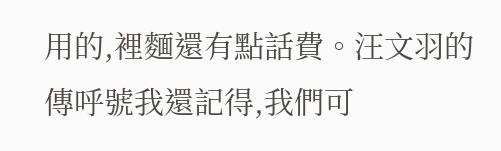用的,裡麵還有點話費。汪文羽的傳呼號我還記得,我們可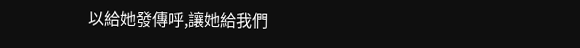以給她發傳呼,讓她給我們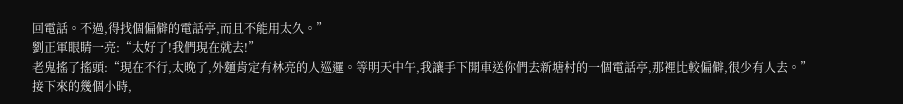回電話。不過,得找個偏僻的電話亭,而且不能用太久。”
劉正軍眼睛一亮:“太好了!我們現在就去!”
老鬼搖了搖頭:“現在不行,太晚了,外麵肯定有林亮的人巡邏。等明天中午,我讓手下開車送你們去新塘村的一個電話亭,那裡比較偏僻,很少有人去。”
接下來的幾個小時,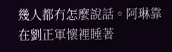幾人都冇怎麼說話。阿琳靠在劉正軍懷裡睡著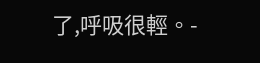了,呼吸很輕。-